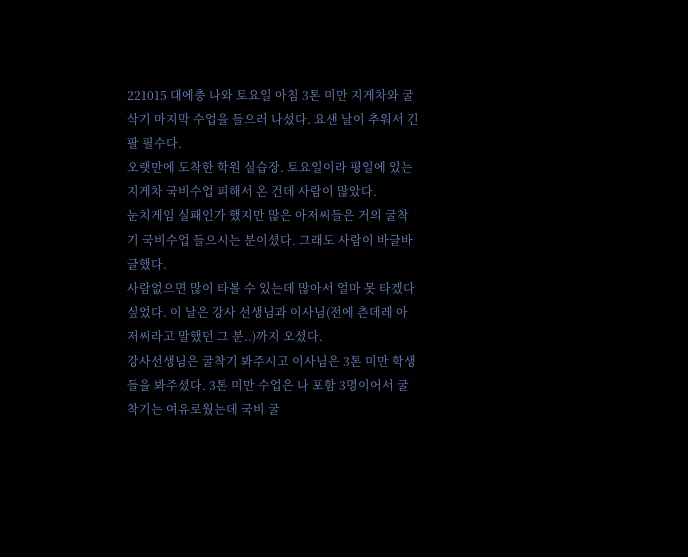221015 대에충 나와 토요일 아침 3톤 미만 지게차와 굴삭기 마지막 수업을 들으러 나섰다. 요샌 날이 추워서 긴 팔 필수다.
오랫만에 도착한 학원 실습장. 토요일이라 평일에 있는 지게차 국비수업 피해서 온 건데 사람이 많았다.
눈치게임 실패인가 했지만 많은 아저씨들은 거의 굴착기 국비수업 들으시는 분이셨다. 그래도 사람이 바글바글했다.
사람없으면 많이 타볼 수 있는데 많아서 얼마 못 타겠다 싶었다. 이 날은 강사 선생님과 이사님(전에 츤데레 아저씨라고 말했던 그 분..)까지 오셨다.
강사선생님은 굴착기 봐주시고 이사님은 3톤 미만 학생들을 봐주셨다. 3톤 미만 수업은 나 포함 3명이어서 굴착기는 여유로웠는데 국비 굴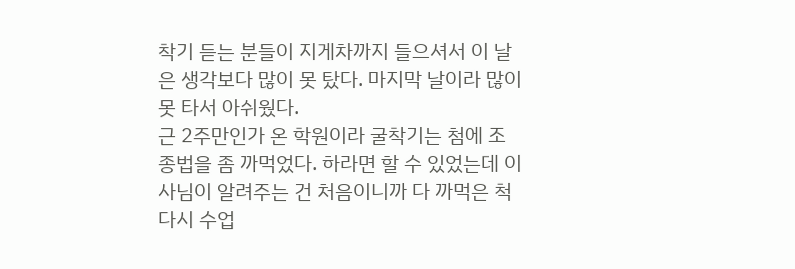착기 듣는 분들이 지게차까지 들으셔서 이 날은 생각보다 많이 못 탔다. 마지막 날이라 많이 못 타서 아쉬웠다.
근 2주만인가 온 학원이라 굴착기는 첨에 조종법을 좀 까먹었다. 하라면 할 수 있었는데 이사님이 알려주는 건 처음이니까 다 까먹은 척 다시 수업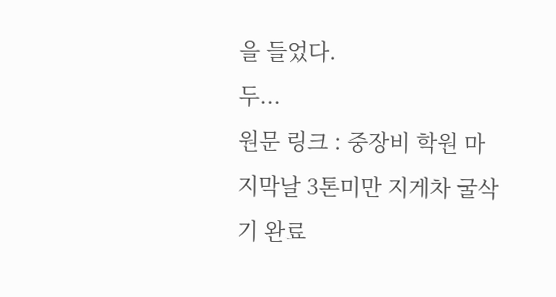을 들었다.
두...
원문 링크 : 중장비 학원 마지막날 3톤미만 지게차 굴삭기 완료